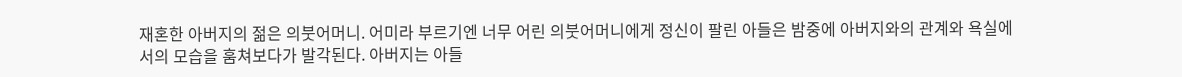재혼한 아버지의 젊은 의붓어머니. 어미라 부르기엔 너무 어린 의붓어머니에게 정신이 팔린 아들은 밤중에 아버지와의 관계와 욕실에서의 모습을 훔쳐보다가 발각된다. 아버지는 아들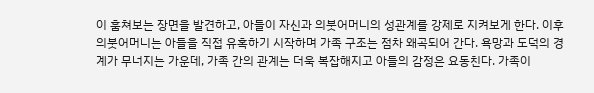이 훔쳐보는 장면을 발견하고, 아들이 자신과 의붓어머니의 성관계를 강제로 지켜보게 한다. 이후 의붓어머니는 아들을 직접 유혹하기 시작하며 가족 구조는 점차 왜곡되어 간다. 욕망과 도덕의 경계가 무너지는 가운데, 가족 간의 관계는 더욱 복잡해지고 아들의 감정은 요동친다. 가족이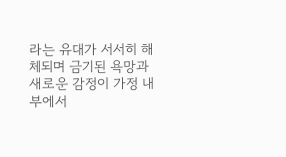라는 유대가 서서히 해체되며 금기된 욕망과 새로운 감정이 가정 내부에서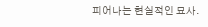피어나는 현실적인 묘사.